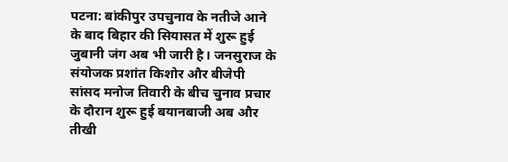पटना: बांकीपुर उपचुनाव के नतीजे आने के बाद बिहार की सियासत में शुरू हुई जुबानी जंग अब भी जारी है। जनसुराज के संयोजक प्रशांत किशोर और बीजेपी सांसद मनोज तिवारी के बीच चुनाव प्रचार के दौरान शुरू हुई बयानबाजी अब और तीखी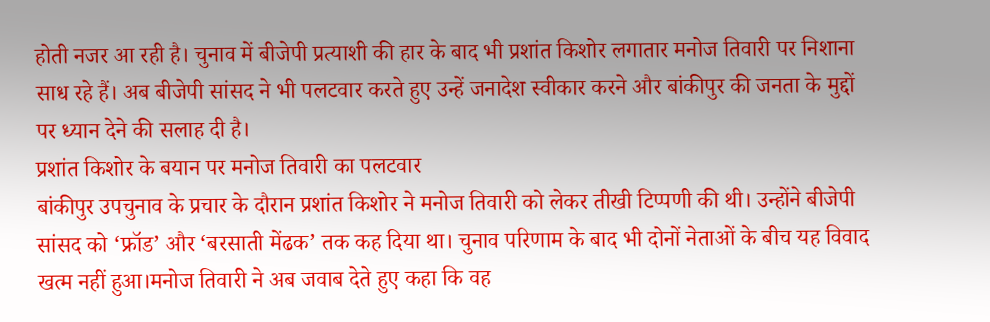होती नजर आ रही है। चुनाव में बीजेपी प्रत्याशी की हार के बाद भी प्रशांत किशोर लगातार मनोज तिवारी पर निशाना साध रहे हैं। अब बीजेपी सांसद ने भी पलटवार करते हुए उन्हें जनादेश स्वीकार करने और बांकीपुर की जनता के मुद्दों पर ध्यान देने की सलाह दी है।
प्रशांत किशोर के बयान पर मनोज तिवारी का पलटवार
बांकीपुर उपचुनाव के प्रचार के दौरान प्रशांत किशोर ने मनोज तिवारी को लेकर तीखी टिप्पणी की थी। उन्होंने बीजेपी सांसद को ‘फ्रॉड’ और ‘बरसाती मेंढक’ तक कह दिया था। चुनाव परिणाम के बाद भी दोनों नेताओं के बीच यह विवाद खत्म नहीं हुआ।मनोज तिवारी ने अब जवाब देते हुए कहा कि वह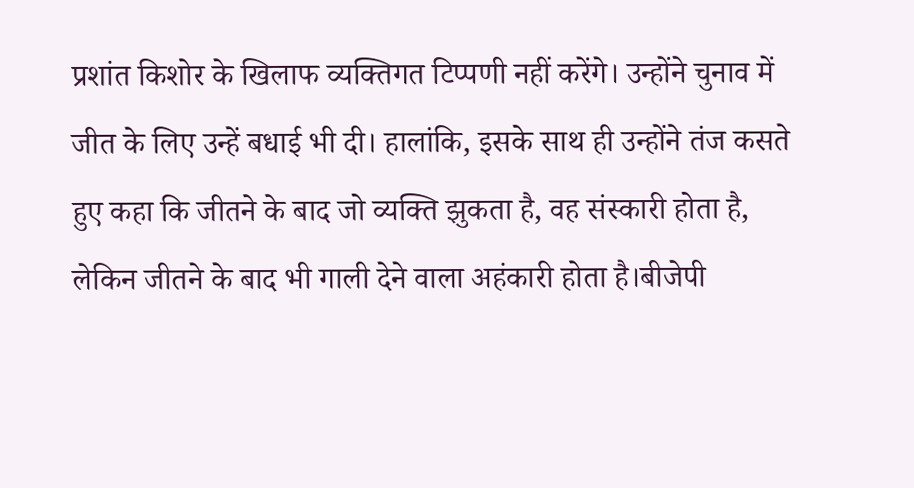प्रशांत किशोर के खिलाफ व्यक्तिगत टिप्पणी नहीं करेंगे। उन्होंने चुनाव में जीत के लिए उन्हें बधाई भी दी। हालांकि, इसके साथ ही उन्होंने तंज कसते हुए कहा कि जीतने के बाद जो व्यक्ति झुकता है, वह संस्कारी होता है, लेकिन जीतने के बाद भी गाली देने वाला अहंकारी होता है।बीजेपी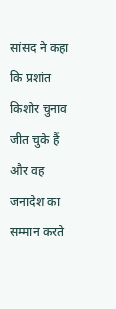सांसद ने कहा कि प्रशांत किशोर चुनाव जीत चुके हैं और वह जनादेश का सम्मान करते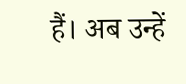हैं। अब उन्हें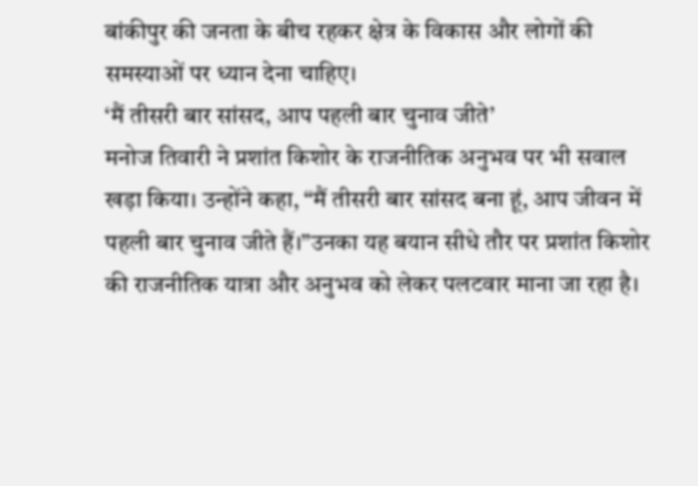बांकीपुर की जनता के बीच रहकर क्षेत्र के विकास और लोगों की समस्याओं पर ध्यान देना चाहिए।
‘मैं तीसरी बार सांसद, आप पहली बार चुनाव जीते’
मनोज तिवारी ने प्रशांत किशोर के राजनीतिक अनुभव पर भी सवाल खड़ा किया। उन्होंने कहा, “मैं तीसरी बार सांसद बना हूं, आप जीवन में पहली बार चुनाव जीते हैं।”उनका यह बयान सीधे तौर पर प्रशांत किशोर की राजनीतिक यात्रा और अनुभव को लेकर पलटवार माना जा रहा है।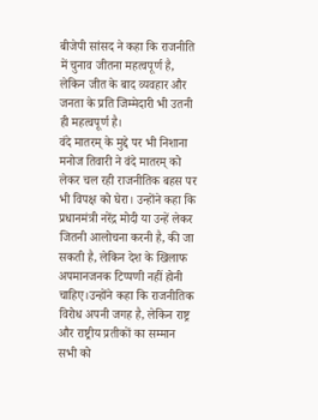बीजेपी सांसद ने कहा कि राजनीति में चुनाव जीतना महत्वपूर्ण है, लेकिन जीत के बाद व्यवहार और जनता के प्रति जिम्मेदारी भी उतनी ही महत्वपूर्ण है।
वंदे मातरम् के मुद्दे पर भी निशाना
मनोज तिवारी ने वंदे मातरम् को लेकर चल रही राजनीतिक बहस पर भी विपक्ष को घेरा। उन्होंने कहा कि प्रधानमंत्री नरेंद्र मोदी या उन्हें लेकर जितनी आलोचना करनी है, की जा सकती है, लेकिन देश के खिलाफ अपमानजनक टिप्पणी नहीं होनी चाहिए।उन्होंने कहा कि राजनीतिक विरोध अपनी जगह है, लेकिन राष्ट्र और राष्ट्रीय प्रतीकों का सम्मान सभी को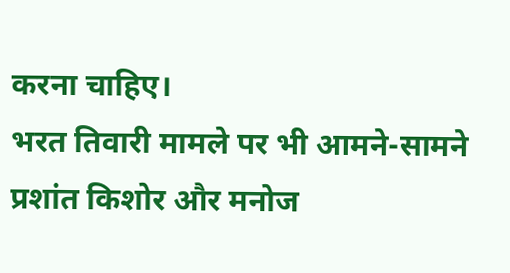करना चाहिए।
भरत तिवारी मामले पर भी आमने-सामने
प्रशांत किशोर और मनोज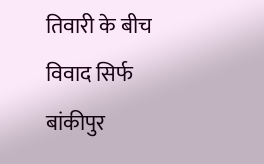तिवारी के बीच विवाद सिर्फ बांकीपुर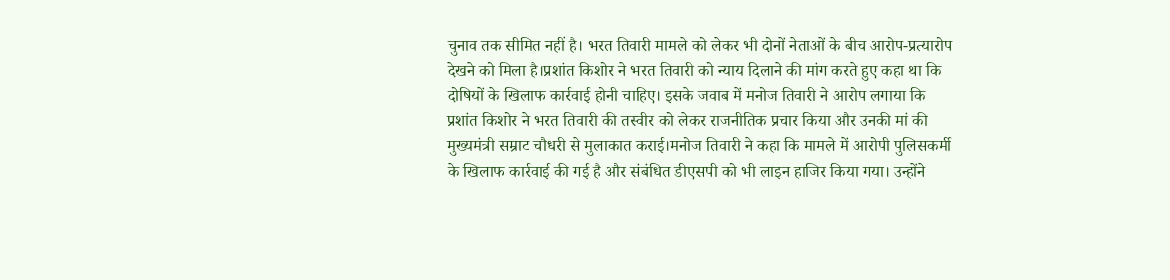चुनाव तक सीमित नहीं है। भरत तिवारी मामले को लेकर भी दोनों नेताओं के बीच आरोप-प्रत्यारोप देखने को मिला है।प्रशांत किशोर ने भरत तिवारी को न्याय दिलाने की मांग करते हुए कहा था कि दोषियों के खिलाफ कार्रवाई होनी चाहिए। इसके जवाब में मनोज तिवारी ने आरोप लगाया कि प्रशांत किशोर ने भरत तिवारी की तस्वीर को लेकर राजनीतिक प्रचार किया और उनकी मां की मुख्यमंत्री सम्राट चौधरी से मुलाकात कराई।मनोज तिवारी ने कहा कि मामले में आरोपी पुलिसकर्मी के खिलाफ कार्रवाई की गई है और संबंधित डीएसपी को भी लाइन हाजिर किया गया। उन्होंने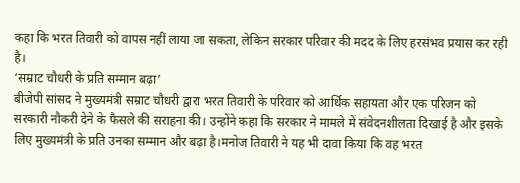कहा कि भरत तिवारी को वापस नहीं लाया जा सकता, लेकिन सरकार परिवार की मदद के लिए हरसंभव प्रयास कर रही है।
‘सम्राट चौधरी के प्रति सम्मान बढ़ा’
बीजेपी सांसद ने मुख्यमंत्री सम्राट चौधरी द्वारा भरत तिवारी के परिवार को आर्थिक सहायता और एक परिजन को सरकारी नौकरी देने के फैसले की सराहना की। उन्होंने कहा कि सरकार ने मामले में संवेदनशीलता दिखाई है और इसके लिए मुख्यमंत्री के प्रति उनका सम्मान और बढ़ा है।मनोज तिवारी ने यह भी दावा किया कि वह भरत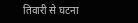तिवारी से घटना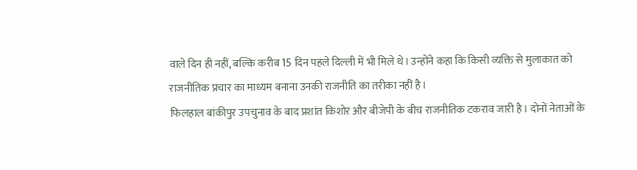वाले दिन ही नहीं, बल्कि करीब 15 दिन पहले दिल्ली में भी मिले थे। उन्होंने कहा कि किसी व्यक्ति से मुलाकात को राजनीतिक प्रचार का माध्यम बनाना उनकी राजनीति का तरीका नहीं है।
फिलहाल बांकीपुर उपचुनाव के बाद प्रशांत किशोर और बीजेपी के बीच राजनीतिक टकराव जारी है। दोनों नेताओं के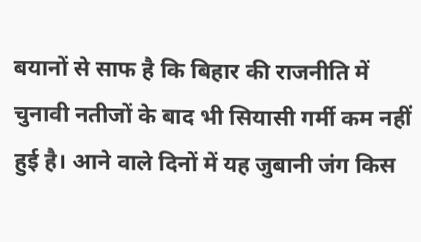बयानों से साफ है कि बिहार की राजनीति में चुनावी नतीजों के बाद भी सियासी गर्मी कम नहीं हुई है। आने वाले दिनों में यह जुबानी जंग किस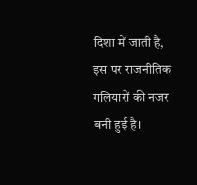दिशा में जाती है, इस पर राजनीतिक गलियारों की नजर बनी हुई है।